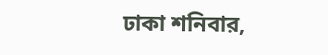ঢাকা শনিবার,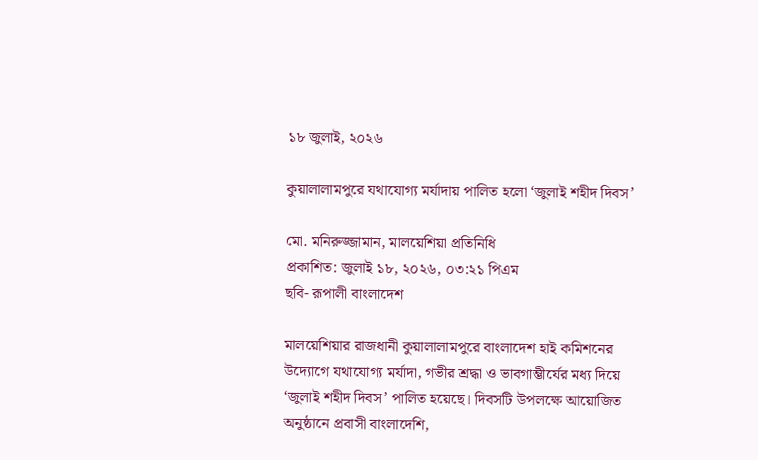১৮ জুলাই, ২০২৬

কুয়ালালামপুরে যথাযোগ্য মর্যাদায় পালিত হলো ‘জুলাই শহীদ দিবস’

মো. মনিরুজ্জামান, মালয়েশিয়া প্রতিনিধি
প্রকাশিত: জুলাই ১৮, ২০২৬, ০৩:২১ পিএম
ছবি- রূপালী বাংলাদেশ

মালয়েশিয়ার রাজধানী কুয়ালালামপুরে বাংলাদেশ হাই কমিশনের উদ্যোগে যথাযোগ্য মর্যাদা, গভীর শ্রদ্ধা ও ভাবগাম্ভীর্যের মধ্য দিয়ে ‘জুলাই শহীদ দিবস’ পালিত হয়েছে। দিবসটি উপলক্ষে আয়োজিত অনুষ্ঠানে প্রবাসী বাংলাদেশি,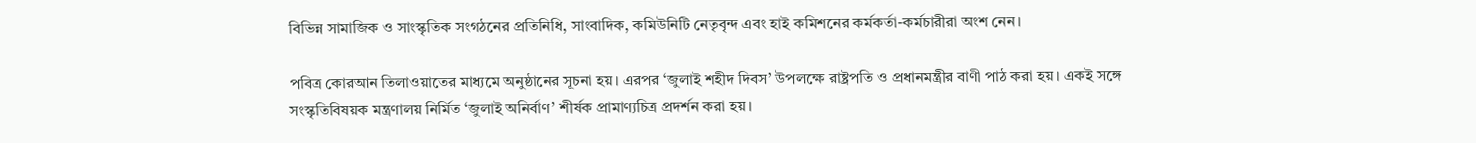বিভিন্ন সামাজিক ও সাংস্কৃতিক সংগঠনের প্রতিনিধি, সাংবাদিক, কমিউনিটি নেতৃবৃন্দ এবং হাই কমিশনের কর্মকর্তা-কর্মচারীরা অংশ নেন।

পবিত্র কোরআন তিলাওয়াতের মাধ্যমে অনুষ্ঠানের সূচনা হয়। এরপর ‘জুলাই শহীদ দিবস’ উপলক্ষে রাষ্ট্রপতি ও প্রধানমন্ত্রীর বাণী পাঠ করা হয়। একই সঙ্গে সংস্কৃতিবিষয়ক মন্ত্রণালয় নির্মিত ‘জুলাই অনির্বাণ’ শীর্ষক প্রামাণ্যচিত্র প্রদর্শন করা হয়।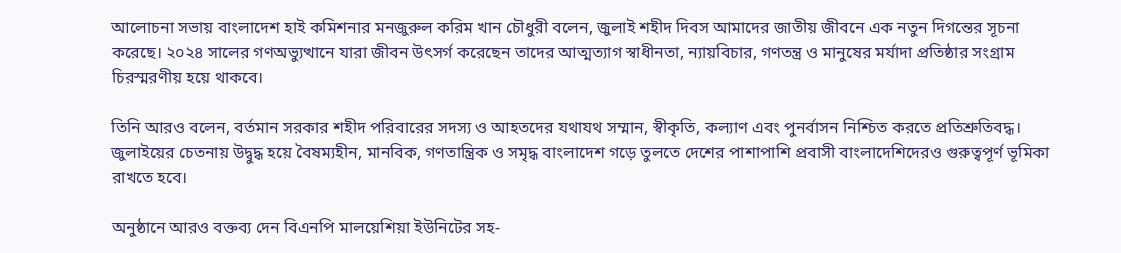আলোচনা সভায় বাংলাদেশ হাই কমিশনার মনজুরুল করিম খান চৌধুরী বলেন, জুলাই শহীদ দিবস আমাদের জাতীয় জীবনে এক নতুন দিগন্তের সূচনা করেছে। ২০২৪ সালের গণঅভ্যুত্থানে যারা জীবন উৎসর্গ করেছেন তাদের আত্মত্যাগ স্বাধীনতা, ন্যায়বিচার, গণতন্ত্র ও মানুষের মর্যাদা প্রতিষ্ঠার সংগ্রাম চিরস্মরণীয় হয়ে থাকবে।

তিনি আরও বলেন, বর্তমান সরকার শহীদ পরিবারের সদস্য ও আহতদের যথাযথ সম্মান, স্বীকৃতি, কল্যাণ এবং পুনর্বাসন নিশ্চিত করতে প্রতিশ্রুতিবদ্ধ। জুলাইয়ের চেতনায় উদ্বুদ্ধ হয়ে বৈষম্যহীন, মানবিক, গণতান্ত্রিক ও সমৃদ্ধ বাংলাদেশ গড়ে তুলতে দেশের পাশাপাশি প্রবাসী বাংলাদেশিদেরও গুরুত্বপূর্ণ ভূমিকা রাখতে হবে।

অনুষ্ঠানে আরও বক্তব্য দেন বিএনপি মালয়েশিয়া ইউনিটের সহ-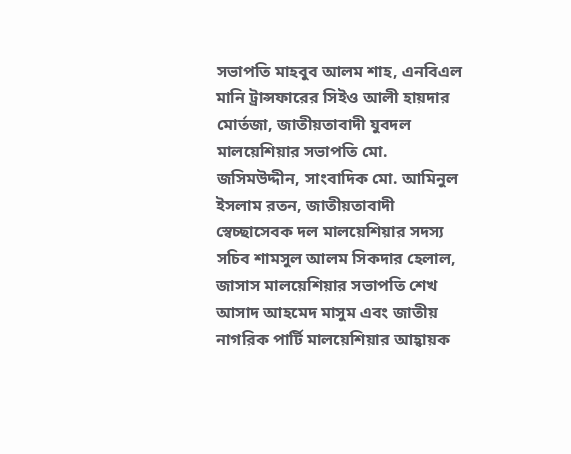সভাপতি মাহবুব আলম শাহ, এনবিএল মানি ট্রান্সফারের সিইও আলী হায়দার মোর্তজা, জাতীয়তাবাদী যুবদল মালয়েশিয়ার সভাপতি মো. জসিমউদ্দীন, সাংবাদিক মো. আমিনুল ইসলাম রতন, জাতীয়তাবাদী স্বেচ্ছাসেবক দল মালয়েশিয়ার সদস্য সচিব শামসুল আলম সিকদার হেলাল, জাসাস মালয়েশিয়ার সভাপতি শেখ আসাদ আহমেদ মাসুম এবং জাতীয় নাগরিক পার্টি মালয়েশিয়ার আহ্বায়ক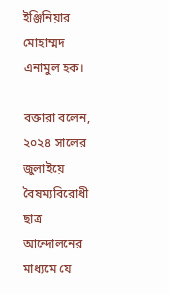ইঞ্জিনিয়ার মোহাম্মদ এনামুল হক।

বক্তারা বলেন, ২০২৪ সালের জুলাইয়ে বৈষম্যবিরোধী ছাত্র আন্দোলনের মাধ্যমে যে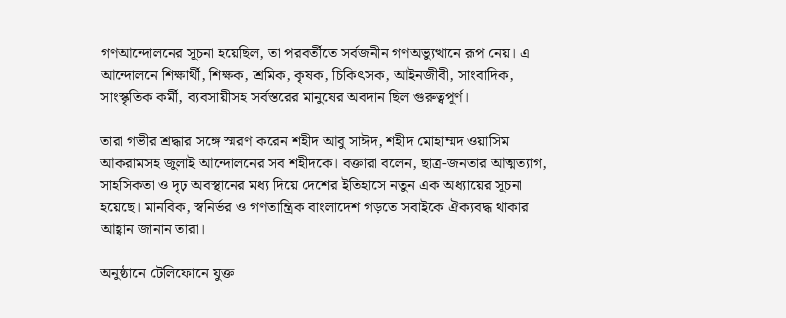গণআন্দোলনের সূচনা হয়েছিল, তা পরবর্তীতে সর্বজনীন গণঅভ্যুত্থানে রূপ নেয়। এ আন্দোলনে শিক্ষার্থী, শিক্ষক, শ্রমিক, কৃষক, চিকিৎসক, আইনজীবী, সাংবাদিক, সাংস্কৃতিক কর্মী, ব্যবসায়ীসহ সর্বস্তরের মানুষের অবদান ছিল গুরুত্বপূর্ণ।

তারা গভীর শ্রদ্ধার সঙ্গে স্মরণ করেন শহীদ আবু সাঈদ, শহীদ মোহাম্মদ ওয়াসিম আকরামসহ জুলাই আন্দোলনের সব শহীদকে। বক্তারা বলেন, ছাত্র-জনতার আত্মত্যাগ, সাহসিকতা ও দৃঢ় অবস্থানের মধ্য দিয়ে দেশের ইতিহাসে নতুন এক অধ্যায়ের সূচনা হয়েছে। মানবিক, স্বনির্ভর ও গণতান্ত্রিক বাংলাদেশ গড়তে সবাইকে ঐক্যবদ্ধ থাকার আহ্বান জানান তারা।

অনুষ্ঠানে টেলিফোনে যুক্ত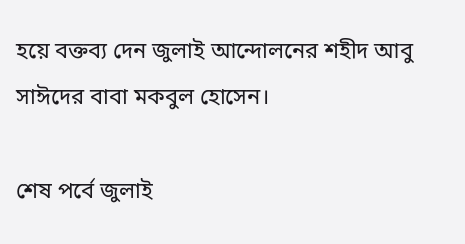হয়ে বক্তব্য দেন জুলাই আন্দোলনের শহীদ আবু সাঈদের বাবা মকবুল হোসেন।

শেষ পর্বে জুলাই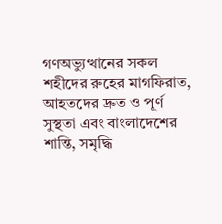গণঅভ্যুত্থানের সকল শহীদের রুহের মাগফিরাত, আহতদের দ্রুত ও পূর্ণ সুস্থতা এবং বাংলাদেশের শান্তি, সমৃদ্ধি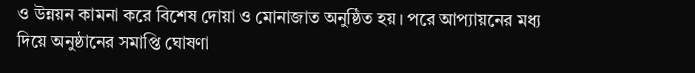ও উন্নয়ন কামনা করে বিশেষ দোয়া ও মোনাজাত অনুষ্ঠিত হয়। পরে আপ্যায়নের মধ্য দিয়ে অনুষ্ঠানের সমাপ্তি ঘোষণা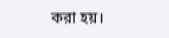করা হয়।